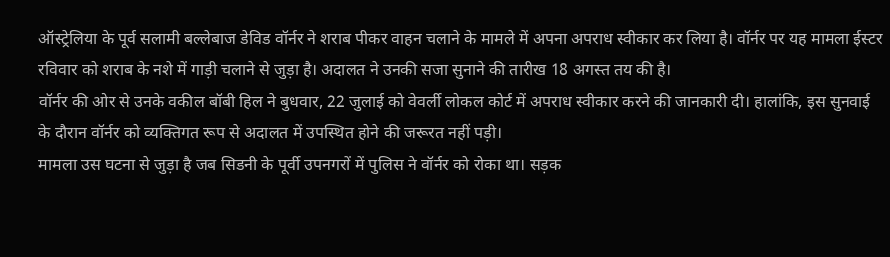ऑस्ट्रेलिया के पूर्व सलामी बल्लेबाज डेविड वॉर्नर ने शराब पीकर वाहन चलाने के मामले में अपना अपराध स्वीकार कर लिया है। वॉर्नर पर यह मामला ईस्टर रविवार को शराब के नशे में गाड़ी चलाने से जुड़ा है। अदालत ने उनकी सजा सुनाने की तारीख 18 अगस्त तय की है।
वॉर्नर की ओर से उनके वकील बॉबी हिल ने बुधवार, 22 जुलाई को वेवर्ली लोकल कोर्ट में अपराध स्वीकार करने की जानकारी दी। हालांकि, इस सुनवाई के दौरान वॉर्नर को व्यक्तिगत रूप से अदालत में उपस्थित होने की जरूरत नहीं पड़ी।
मामला उस घटना से जुड़ा है जब सिडनी के पूर्वी उपनगरों में पुलिस ने वॉर्नर को रोका था। सड़क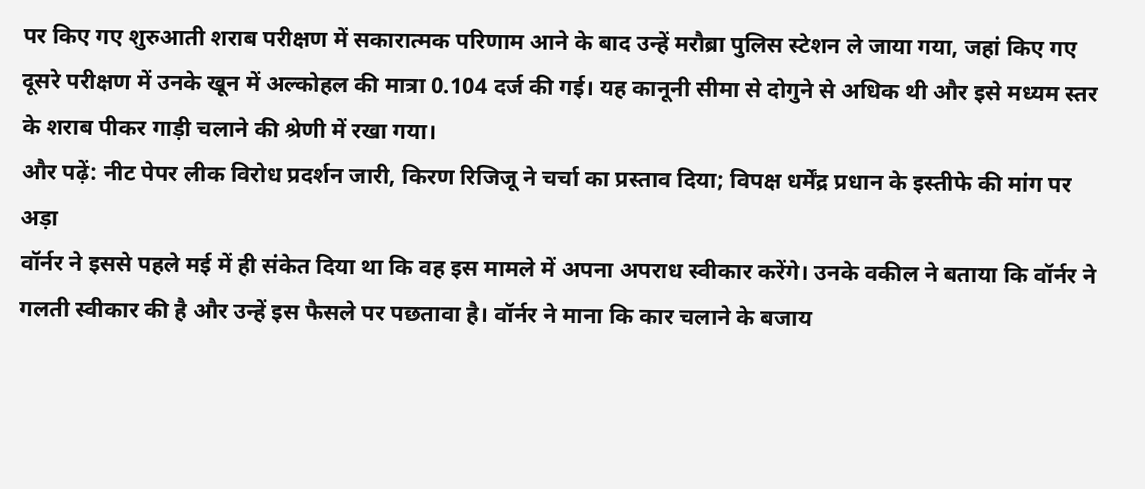पर किए गए शुरुआती शराब परीक्षण में सकारात्मक परिणाम आने के बाद उन्हें मरौब्रा पुलिस स्टेशन ले जाया गया, जहां किए गए दूसरे परीक्षण में उनके खून में अल्कोहल की मात्रा 0.104 दर्ज की गई। यह कानूनी सीमा से दोगुने से अधिक थी और इसे मध्यम स्तर के शराब पीकर गाड़ी चलाने की श्रेणी में रखा गया।
और पढ़ें: नीट पेपर लीक विरोध प्रदर्शन जारी, किरण रिजिजू ने चर्चा का प्रस्ताव दिया; विपक्ष धर्मेंद्र प्रधान के इस्तीफे की मांग पर अड़ा
वॉर्नर ने इससे पहले मई में ही संकेत दिया था कि वह इस मामले में अपना अपराध स्वीकार करेंगे। उनके वकील ने बताया कि वॉर्नर ने गलती स्वीकार की है और उन्हें इस फैसले पर पछतावा है। वॉर्नर ने माना कि कार चलाने के बजाय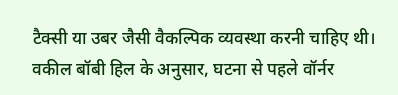टैक्सी या उबर जैसी वैकल्पिक व्यवस्था करनी चाहिए थी।
वकील बॉबी हिल के अनुसार, घटना से पहले वॉर्नर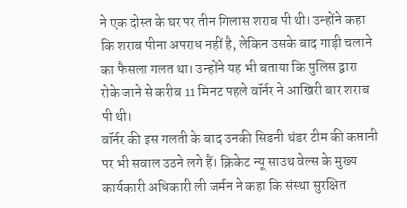ने एक दोस्त के घर पर तीन गिलास शराब पी थी। उन्होंने कहा कि शराब पीना अपराध नहीं है, लेकिन उसके बाद गाड़ी चलाने का फैसला गलत था। उन्होंने यह भी बताया कि पुलिस द्वारा रोके जाने से करीब 11 मिनट पहले वॉर्नर ने आखिरी बार शराब पी थी।
वॉर्नर की इस गलती के बाद उनकी सिडनी थंडर टीम की कप्तानी पर भी सवाल उठने लगे हैं। क्रिकेट न्यू साउथ वेल्स के मुख्य कार्यकारी अधिकारी ली जर्मन ने कहा कि संस्था सुरक्षित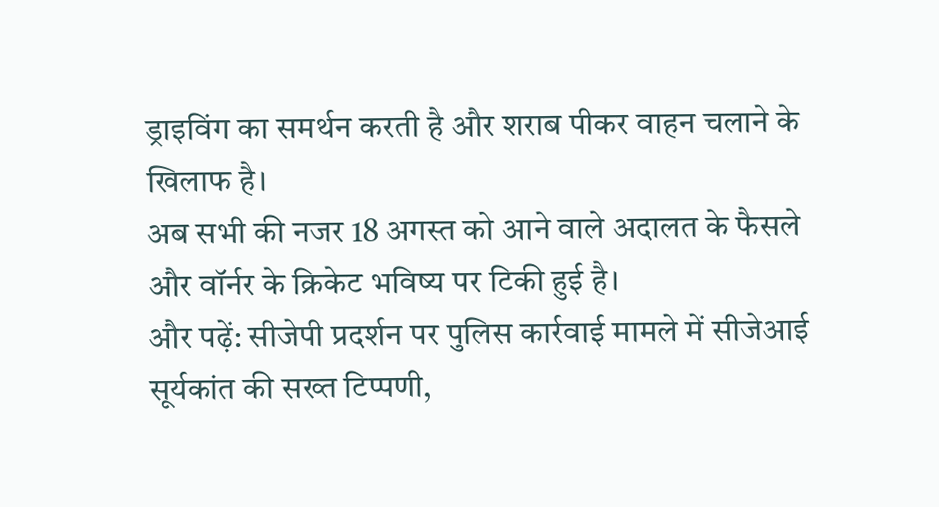ड्राइविंग का समर्थन करती है और शराब पीकर वाहन चलाने के खिलाफ है।
अब सभी की नजर 18 अगस्त को आने वाले अदालत के फैसले और वॉर्नर के क्रिकेट भविष्य पर टिकी हुई है।
और पढ़ें: सीजेपी प्रदर्शन पर पुलिस कार्रवाई मामले में सीजेआई सूर्यकांत की सख्त टिप्पणी,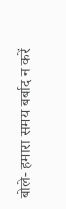बोले- हमारा समय बर्बाद न करें